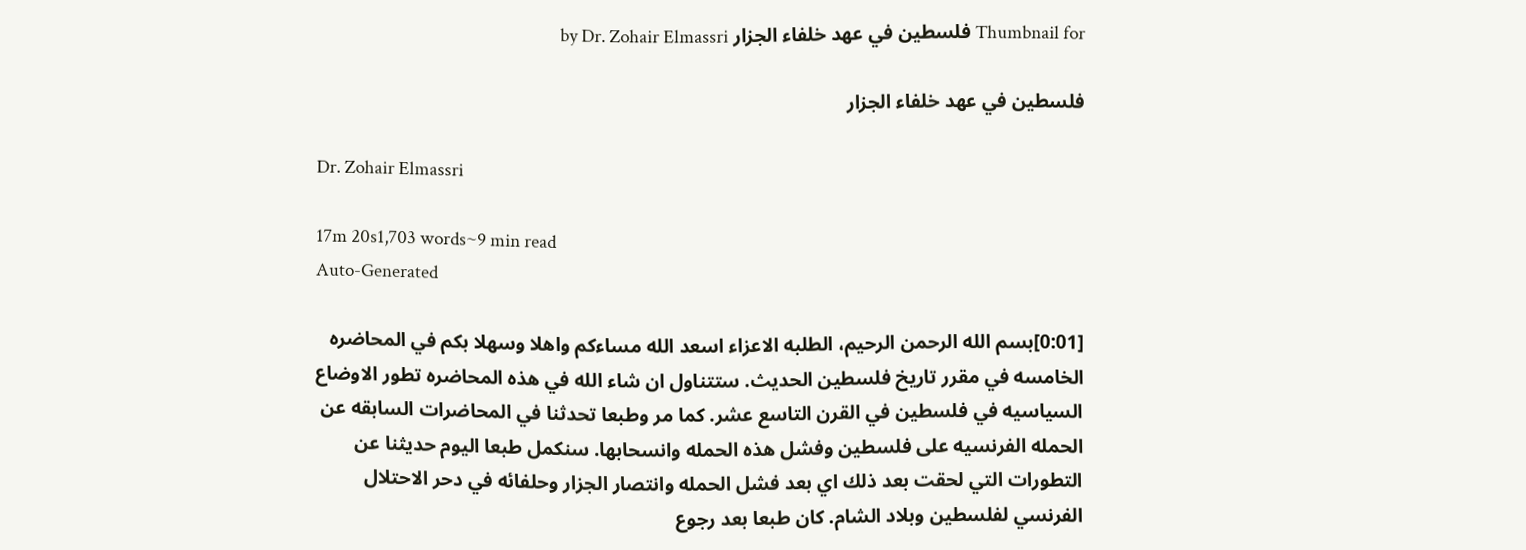Thumbnail for فلسطين في عهد خلفاء الجزار by Dr. Zohair Elmassri

فلسطين في عهد خلفاء الجزار

Dr. Zohair Elmassri

17m 20s1,703 words~9 min read
Auto-Generated

[0:01]بسم الله الرحمن الرحيم، الطلبه الاعزاء اسعد الله مساءكم واهلا وسهلا بكم في المحاضره الخامسه في مقرر تاريخ فلسطين الحديث. ستتناول ان شاء الله في هذه المحاضره تطور الاوضاع السياسيه في فلسطين في القرن التاسع عشر. كما مر وطبعا تحدثنا في المحاضرات السابقه عن الحمله الفرنسيه على فلسطين وفشل هذه الحمله وانسحابها. سنكمل طبعا اليوم حديثنا عن التطورات التي لحقت بعد ذلك اي بعد فشل الحمله وانتصار الجزار وحلفائه في دحر الاحتلال الفرنسي لفلسطين وبلاد الشام. كان طبعا بعد رجوع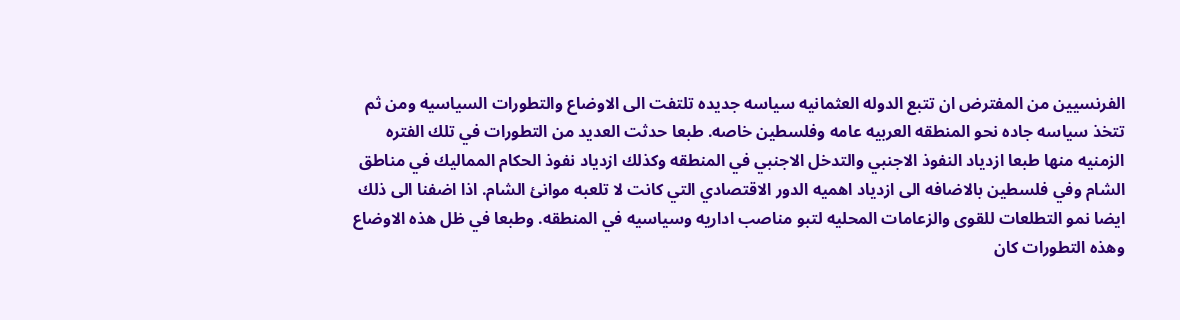الفرنسيين من المفترض ان تتبع الدوله العثمانيه سياسه جديده تلتفت الى الاوضاع والتطورات السياسيه ومن ثم تتخذ سياسه جاده نحو المنطقه العربيه عامه وفلسطين خاصه. طبعا حدثت العديد من التطورات في تلك الفتره الزمنيه منها طبعا ازدياد النفوذ الاجنبي والتدخل الاجنبي في المنطقه وكذلك ازدياد نفوذ الحكام المماليك في مناطق الشام وفي فلسطين بالاضافه الى ازدياد اهميه الدور الاقتصادي التي كانت لا تلعبه موانئ الشام. اذا اضفنا الى ذلك ايضا نمو التطلعات للقوى والزعامات المحليه لتبو مناصب اداريه وسياسيه في المنطقه. وطبعا في ظل هذه الاوضاع وهذه التطورات كان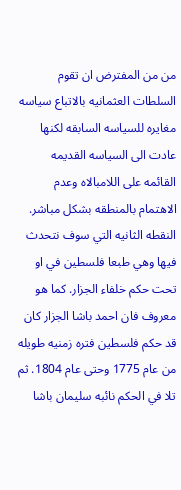من من المفترض ان تقوم السلطات العثمانيه بالاتباع سياسه مغايره للسياسه السابقه لكنها عادت الى السياسه القديمه القائمه على اللامبالاه وعدم الاهتمام بالمنطقه بشكل مباشر. النقطه الثانيه التي سوف نتحدث فيها وهي طبعا فلسطين في او تحت حكم خلفاء الجزار. كما هو معروف فان احمد باشا الجزار كان قد حكم فلسطين فتره زمنيه طويله من عام 1775 وحتى عام 1804. ثم تلا في الحكم نائبه سليمان باشا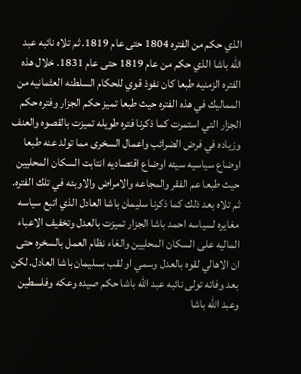الذي حكم من الفتره 1804 حتى عام 1819. ثم تلاه نائبه عبد الله باشا الذي حكم من عام 1819 حتى عام 1831. خلال هذه الفتره الزمنيه طبعا كان نفوذ قوي للحكام السلطنه العثمانيه من المماليك في هذه الفتره حيث طبعا تميز حكم الجزار وفتره حكم الجزار التي استمرت كما ذكرنا فتره طويله تميزت بالقصوه والعنف وزياده في فرض الضرائب واعمال السخرى مما تولد عنه طبعا اوضاع سياسيه سيئه اوضاع اقتصاديه انتابت السكان المحليين حيث طبعا عم الفقر والمجاعه والامراض والاوبئه في تلك الفتره. ثم تلاه بعد ذلك كما ذكرنا سليمان باشا العادل الذي اتبع سياسه مغايره لسياسه احمد باشا الجزار تميزت بالعدل وتخفيف الاعباء الماليه على السكان المحليين والغاء نظام العمل بالسخره حتى ان الاهالي لقوه بالعدل وسمي او لقب بسليمان باشا العادل. لكن بعد وفاته تولى نائبه عبد الله باشا حكم صيده وعكه وفلسطين وعبد الله باشا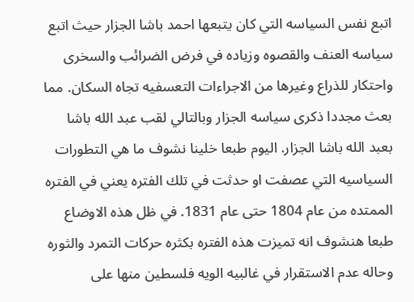اتبع نفس السياسه التي كان يتبعها احمد باشا الجزار حيث اتبع سياسه العنف والقصوه وزياده في فرض الضرائب والسخرى واحتكار للذراع وغيرها من الاجراءات التعسفيه تجاه السكان. مما بعث مجددا ذكرى سياسه الجزار وبالتالي لقب عبد الله باشا بعبد الله باشا الجزار. اليوم طبعا خلينا نشوف ما هي التطورات السياسيه التي عصفت او حدثت في تلك الفتره يعني في الفتره الممتده من عام 1804 حتى عام 1831. في ظل هذه الاوضاع طبعا هنشوف انه تميزت هذه الفتره بكثره حركات التمرد والثوره وحاله عدم الاستقرار في غالبيه الويه فلسطين منها على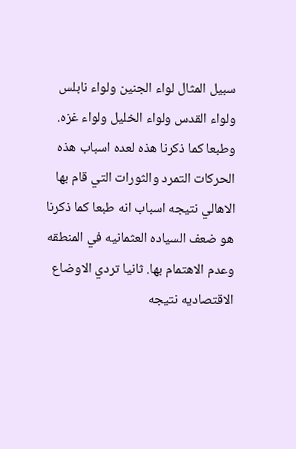سبيل المثال لواء الجنين ولواء نابلس ولواء القدس ولواء الخليل ولواء غزه. وطبعا كما ذكرنا هذه لعده اسباب هذه الحركات التمرد والثورات التي قام بها الاهالي نتيجه اسباب انه طبعا كما ذكرنا هو ضعف السياده العثمانيه في المنطقه وعدم الاهتمام بها. ثانيا تردي الاوضاع الاقتصاديه نتيجه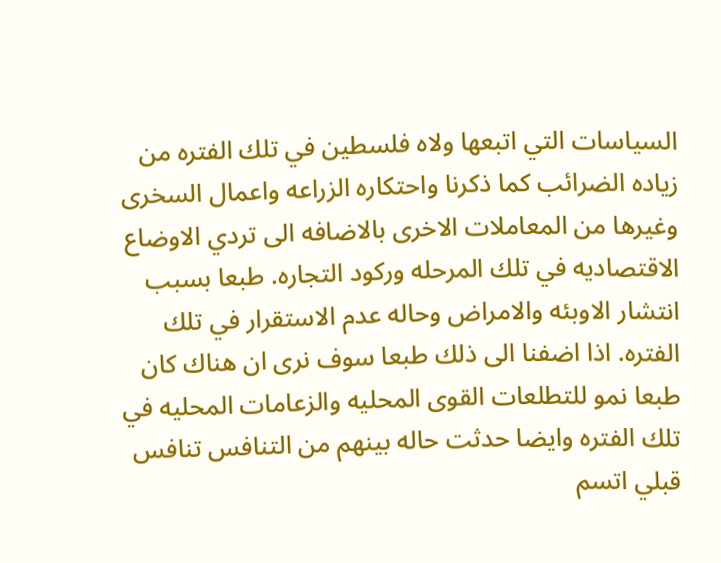السياسات التي اتبعها ولاه فلسطين في تلك الفتره من زياده الضرائب كما ذكرنا واحتكاره الزراعه واعمال السخرى وغيرها من المعاملات الاخرى بالاضافه الى تردي الاوضاع الاقتصاديه في تلك المرحله وركود التجاره. طبعا بسبب انتشار الاوبئه والامراض وحاله عدم الاستقرار في تلك الفتره. اذا اضفنا الى ذلك طبعا سوف نرى ان هناك كان طبعا نمو للتطلعات القوى المحليه والزعامات المحليه في تلك الفتره وايضا حدثت حاله بينهم من التنافس تنافس قبلي اتسم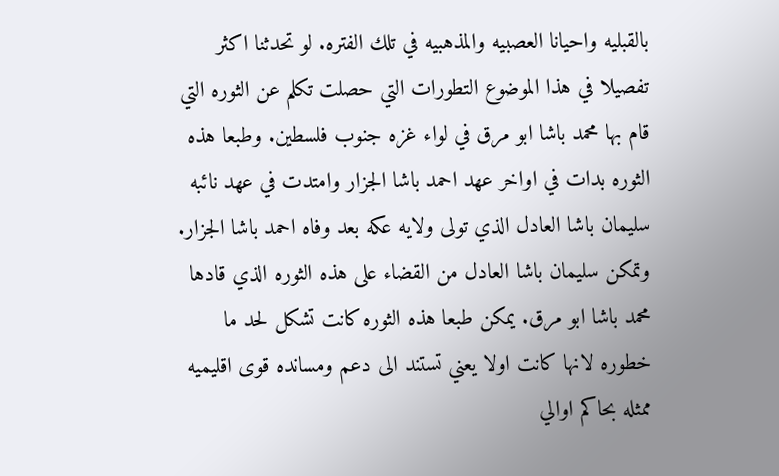بالقبليه واحيانا العصبيه والمذهبيه في تلك الفتره. لو تحدثنا اكثر تفصيلا في هذا الموضوع التطورات التي حصلت تكلم عن الثوره التي قام بها محمد باشا ابو مرق في لواء غزه جنوب فلسطين. وطبعا هذه الثوره بدات في اواخر عهد احمد باشا الجزار وامتدت في عهد نائبه سليمان باشا العادل الذي تولى ولايه عكه بعد وفاه احمد باشا الجزار. وتمكن سليمان باشا العادل من القضاء على هذه الثوره الذي قادها محمد باشا ابو مرق. يمكن طبعا هذه الثوره كانت تشكل لحد ما خطوره لانها كانت اولا يعني تستند الى دعم ومسانده قوى اقليميه ممثله بحاكم اوالي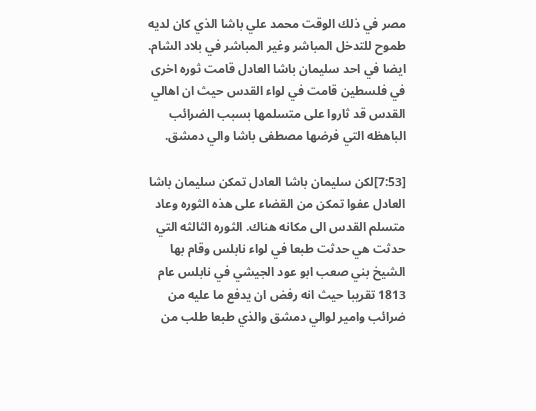مصر في ذلك الوقت محمد علي باشا الذي كان لديه طموح للتدخل المباشر وغير المباشر في بلاد الشام. ايضا في احد سليمان باشا العادل قامت ثوره اخرى في فلسطين قامت في لواء القدس حيث ان اهالي القدس قد ثاروا على متسلمها بسبب الضرائب الباهظه التي فرضها مصطفى باشا والي دمشق.

[7:53]لكن سليمان باشا العادل تمكن سليمان باشا العادل عفوا تمكن من القضاء على هذه الثوره وعاد متسلم القدس الى مكانه هناك. الثوره الثالثه التي حدثت هي حدثت طبعا في لواء نابلس وقام بها الشيخ بني صعب ابو عود الجيشي في نابلس عام 1813 تقريبا حيث انه رفض ان يدفع ما عليه من ضرائب وامير لوالي دمشق والذي طبعا طلب من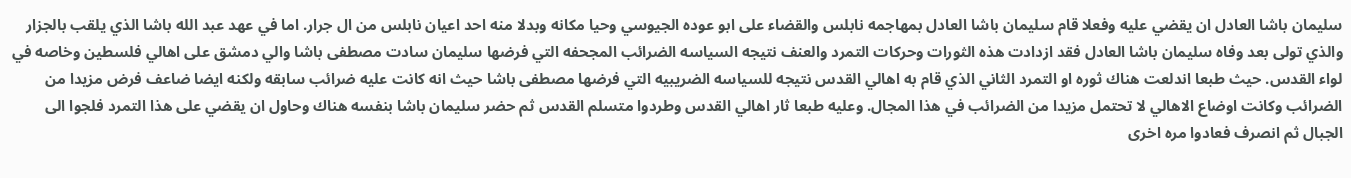سليمان باشا العادل ان يقضي عليه وفعلا قام سليمان باشا العادل بمهاجمه نابلس والقضاء على ابو عوده الجيوسي وحيا مكانه وبدلا منه احد اعيان نابلس من ال جرار. اما في عهد عبد الله باشا الذي يلقب بالجزار والذي تولى بعد وفاه سليمان باشا العادل فقد ازدادت هذه الثورات وحركات التمرد والعنف نتيجه السياسه الضرائب المجحفه التي فرضها سليمان سادت مصطفى باشا والي دمشق على اهالي فلسطين وخاصه في لواء القدس. حيث طبعا اندلعت هناك ثوره او التمرد الثاني الذي قام به اهالي القدس نتيجه للسياسه الضريبيه التي فرضها مصطفى باشا حيث انه كانت عليه ضرائب سابقه ولكنه ايضا ضاعف فرض مزيدا من الضرائب وكانت اوضاع الاهالي لا تحتمل مزيدا من الضرائب في هذا المجال. وعليه طبعا ثار اهالي القدس وطردوا متسلم القدس ثم حضر سليمان باشا بنفسه هناك وحاول ان يقضي على هذا التمرد فلجوا الى الجبال ثم انصرف فعادوا مره اخرى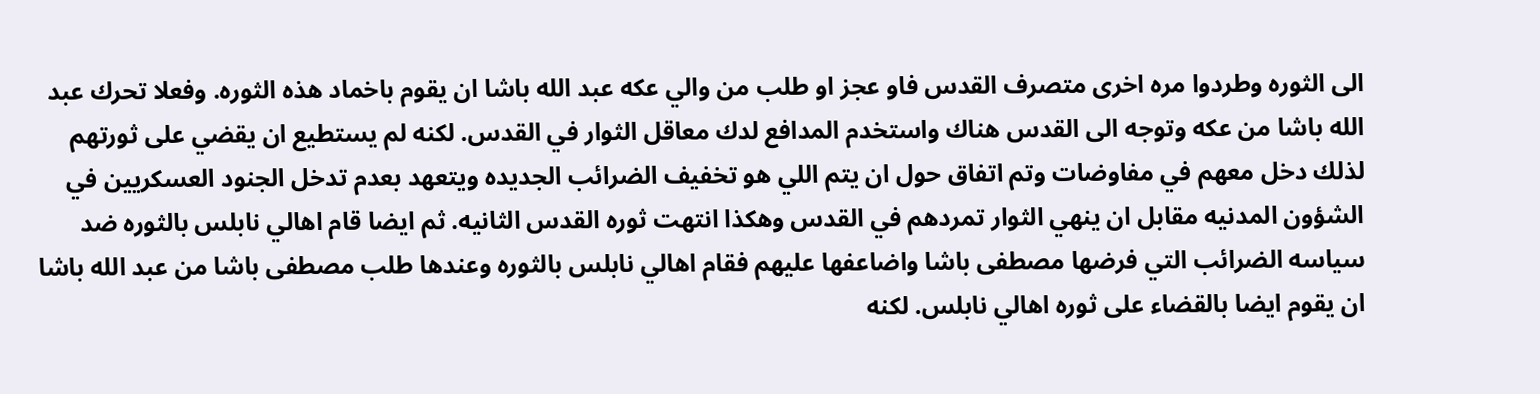الى الثوره وطردوا مره اخرى متصرف القدس فاو عجز او طلب من والي عكه عبد الله باشا ان يقوم باخماد هذه الثوره. وفعلا تحرك عبد الله باشا من عكه وتوجه الى القدس هناك واستخدم المدافع لدك معاقل الثوار في القدس. لكنه لم يستطيع ان يقضي على ثورتهم لذلك دخل معهم في مفاوضات وتم اتفاق حول ان يتم اللي هو تخفيف الضرائب الجديده ويتعهد بعدم تدخل الجنود العسكريين في الشؤون المدنيه مقابل ان ينهي الثوار تمردهم في القدس وهكذا انتهت ثوره القدس الثانيه. ثم ايضا قام اهالي نابلس بالثوره ضد سياسه الضرائب التي فرضها مصطفى باشا واضاعفها عليهم فقام اهالي نابلس بالثوره وعندها طلب مصطفى باشا من عبد الله باشا ان يقوم ايضا بالقضاء على ثوره اهالي نابلس. لكنه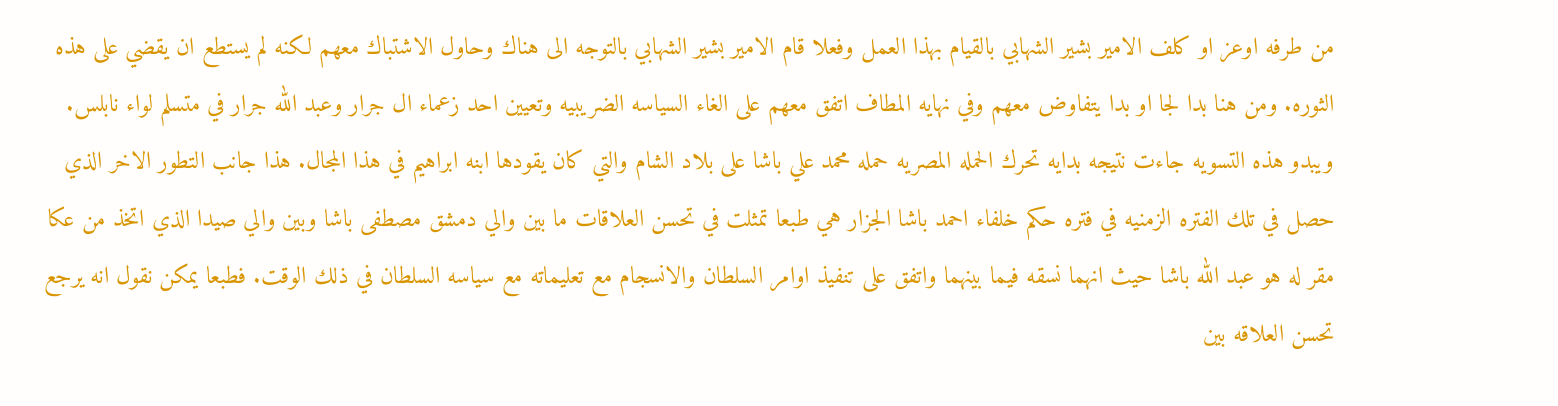من طرفه اوعز او كلف الامير بشير الشهابي بالقيام بهذا العمل وفعلا قام الامير بشير الشهابي بالتوجه الى هناك وحاول الاشتباك معهم لكنه لم يستطع ان يقضي على هذه الثوره. ومن هنا بدا لجا او بدا يتفاوض معهم وفي نهايه المطاف اتفق معهم على الغاء السياسه الضريبيه وتعيين احد زعماء ال جرار وعبد الله جرار في متسلم لواء نابلس. ويبدو هذه التسويه جاءت نتيجه بدايه تحرك الحمله المصريه حمله محمد علي باشا على بلاد الشام والتي كان يقودها ابنه ابراهيم في هذا المجال. هذا جانب التطور الاخر الذي حصل في تلك الفتره الزمنيه في فتره حكم خلفاء احمد باشا الجزار هي طبعا تمثلت في تحسن العلاقات ما بين والي دمشق مصطفى باشا وبين والي صيدا الذي اتخذ من عكا مقر له هو عبد الله باشا حيث انهما نسقه فيما بينهما واتفق على تنفيذ اوامر السلطان والانسجام مع تعليماته مع سياسه السلطان في ذلك الوقت. فطبعا يمكن نقول انه يرجع تحسن العلاقه بين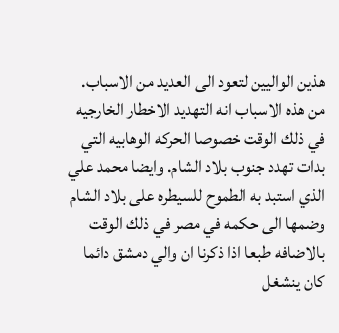هذين الواليين لتعود الى العديد من الاسباب. من هذه الاسباب انه التهديد الاخطار الخارجيه في ذلك الوقت خصوصا الحركه الوهابيه التي بدات تهدد جنوب بلاد الشام. وايضا محمد علي الذي استبد به الطموح للسيطره على بلاد الشام وضمها الى حكمه في مصر في ذلك الوقت بالاضافه طبعا اذا ذكرنا ان والي دمشق دائما كان ينشغل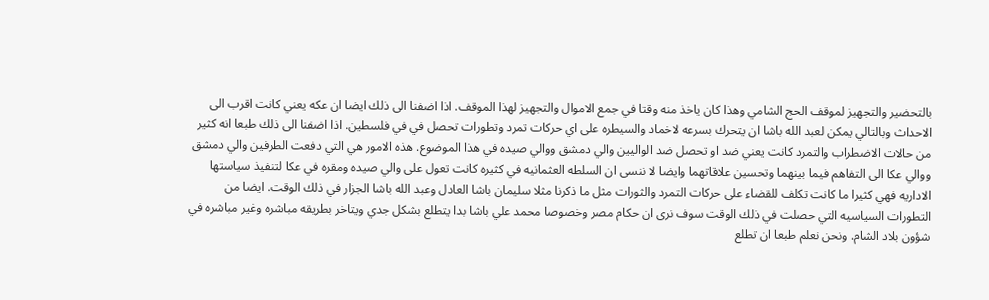بالتحضير والتجهيز لموقف الحج الشامي وهذا كان ياخذ منه وقتا في جمع الاموال والتجهيز لهذا الموقف. اذا اضفنا الى ذلك ايضا ان عكه يعني كانت اقرب الى الاحداث وبالتالي يمكن لعبد الله باشا ان يتحرك بسرعه لاخماد والسيطره على اي حركات تمرد وتطورات تحصل في في فلسطين. اذا اضفنا الى ذلك طبعا انه كثير من حالات الاضطراب والتمرد كانت يعني ضد او تحصل ضد الواليين والي دمشق ووالي صيده في هذا الموضوع. هذه الامور هي التي دفعت الطرفين والي دمشق ووالي عكا الى التفاهم فيما بينهما وتحسين علاقاتهما وايضا لا ننسى ان السلطه العثمانيه في كثيره كانت تعول على والي صيده ومقره في عكا لتنفيذ سياستها الاداريه فهي كثيرا ما كانت تكلف للقضاء على حركات التمرد والثورات مثل ما ذكرنا مثلا سليمان باشا العادل وعبد الله باشا الجزار في ذلك الوقت. ايضا من التطورات السياسيه التي حصلت في ذلك الوقت سوف نرى ان حكام مصر وخصوصا محمد علي باشا بدا يتطلع بشكل جدي ويتاخر بطريقه مباشره وغير مباشره في شؤون بلاد الشام. ونحن نعلم طبعا ان تطلع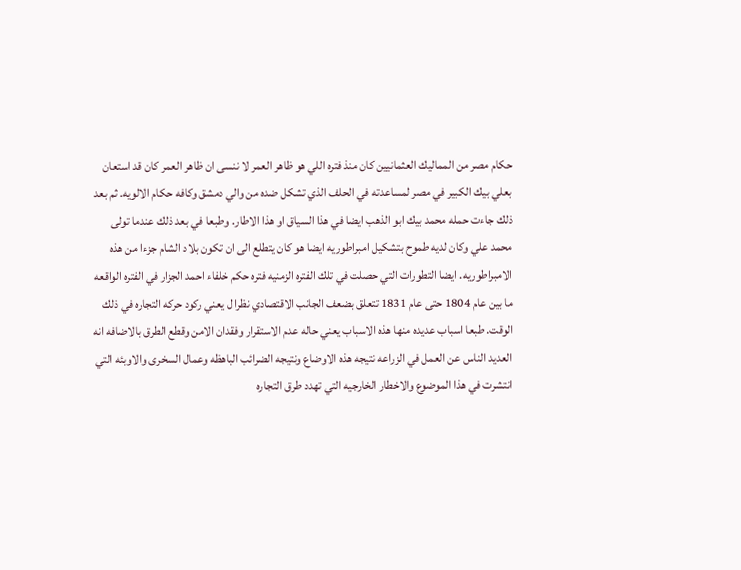حكام مصر من المماليك العثمانيين كان منذ فتره اللي هو ظاهر العمر لا ننسى ان ظاهر العمر كان قد استعان بعلي بيك الكبير في مصر لمساعدته في الحلف الذي تشكل ضده من والي دمشق وكافه حكام الالويه. ثم بعد ذلك جاءت حمله محمد بيك ابو الذهب ايضا في هذا السياق او هذا الاطار. وطبعا في بعد ذلك عندما تولى محمد علي وكان لديه طموح بتشكيل امبراطوريه ايضا هو كان يتطلع الى ان تكون بلاد الشام جزءا من هذه الامبراطوريه. ايضا التطورات التي حصلت في تلك الفتره الزمنيه فتره حكم خلفاء احمد الجزار في الفتره الواقعه ما بين عام 1804 حتى عام 1831 تتعلق بضعف الجانب الاقتصادي نظرا ل يعني ركود حركه التجاره في ذلك الوقت. طبعا اسباب عديده منها هذه الاسباب يعني حاله عدم الاستقرار وفقدان الامن وقطع الطرق بالاضافه انه العديد الناس عن العمل في الزراعه نتيجه هذه الاوضاع ونتيجه الضرائب الباهظه وعمال السخرى والاوبئه التي انتشرت في هذا الموضوع والاخطار الخارجيه التي تهدد طرق التجاره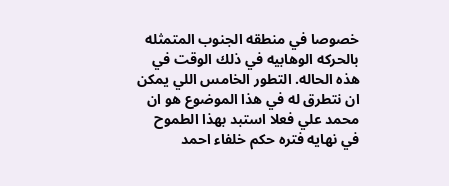خصوصا في منطقه الجنوب المتمثله بالحركه الوهابيه في ذلك الوقت في هذه الحاله. التطور الخامس اللي يمكن ان نتطرق له في هذا الموضوع هو ان محمد علي فعلا استبد بهذا الطموح في نهايه فتره حكم خلفاء احمد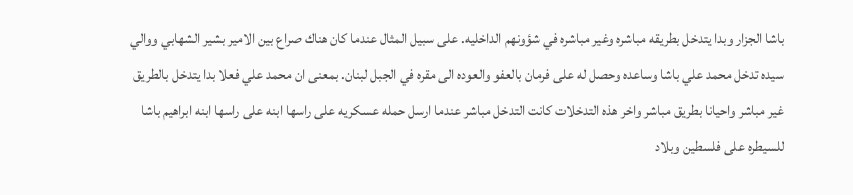باشا الجزار وبدا يتدخل بطريقه مباشره وغير مباشره في شؤونهم الداخليه. على سبيل المثال عندما كان هناك صراع بين الامير بشير الشهابي ووالي سيده تدخل محمد علي باشا وساعده وحصل له على فرمان بالعفو والعوده الى مقره في الجبل لبنان. بمعنى ان محمد علي فعلا بدا يتدخل بالطريق غير مباشر واحيانا بطريق مباشر واخر هذه التدخلات كانت التدخل مباشر عندما ارسل حمله عسكريه على راسها ابنه على راسها ابنه ابراهيم باشا للسيطره على فلسطين وبلاد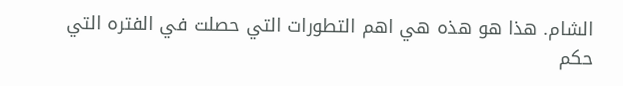الشام. هذا هو هذه هي اهم التطورات التي حصلت في الفتره التي حكم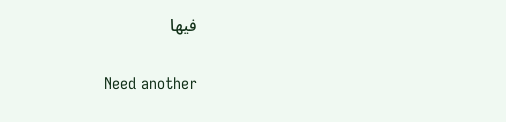فيها

Need another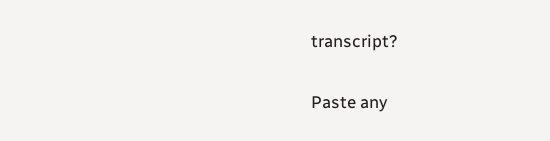transcript?

Paste any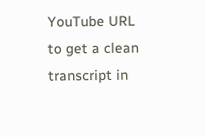YouTube URL to get a clean transcript in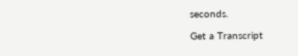seconds.

Get a Transcript